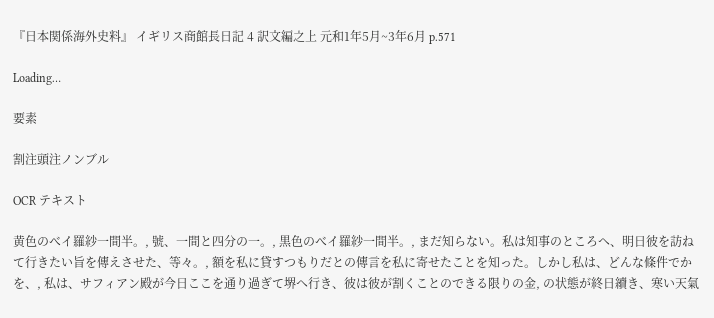『日本関係海外史料』 イギリス商館長日記 4 訳文編之上 元和1年5月~3年6月 p.571

Loading…

要素

割注頭注ノンブル

OCR テキスト

黄色のべイ羅紗一間半。, 號、一間と四分の一。, 黒色のべイ羅紗一間半。, まだ知らない。私は知事のところへ、明日彼を訪ねて行きたい旨を傳えさせた、等々。, 額を私に貸すつもりだとの傳言を私に寄せたことを知った。しかし私は、どんな條件でかを、, 私は、サフィアン殿が今日ここを通り過ぎて堺へ行き、彼は彼が割くことのできる限りの金, の状態が終日續き、寒い天氣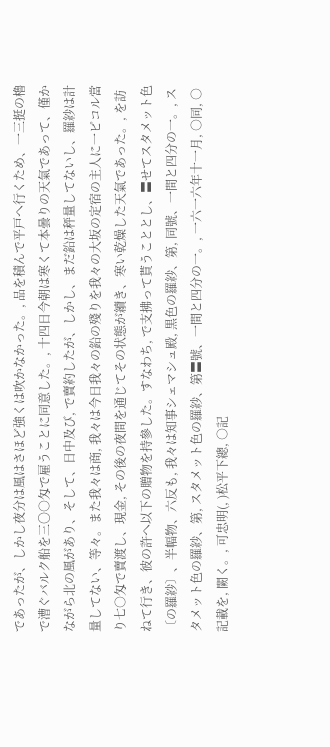であったが、しかし夜分は風はさほど強くは吹かなかった。, 品を積んで平戸へ行くため、一三挺の櫓で漕ぐバルク船を三〇○匁で雇うことに同意した。, 十四日今朝は寒くて本曇りの天氣であって、僅かながら北の風があり、そして、日中及び, で賣約したが、しかし、まだ鉛は秤量してないし、羅紗は計量してない、等々。また我々は商, 我々は今日我々の鉛の殘りを我々の大坂の定宿の主人に一ピコル當り七○匁で賣渡し、現金, その後の夜間を通じてその状態が續き、寒い乾燥した天氣であった。, を訪ねて行き、彼の許へ以下の贈物を持參した。すなわち, で支拂って貰うこととし、〓せてスタメット色〔の羅紗〕、半幅物、六反も, 我々は知事シェマシュ殿, 黒色の羅紗、第, 同號、一間と四分の一。, スタメット色の羅紗、第, スタメット色の羅紗、第〓號、一間と四分の一。, 一六一六年十一月, ○同, ○記載を, 闕く。, 可忠明(, )松平下總, ○記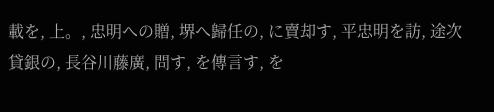載を, 上。, 忠明への贈, 堺へ歸任の, に賣却す, 平忠明を訪, 途次貸銀の, 長谷川藤廣, 問す, を傳言す, を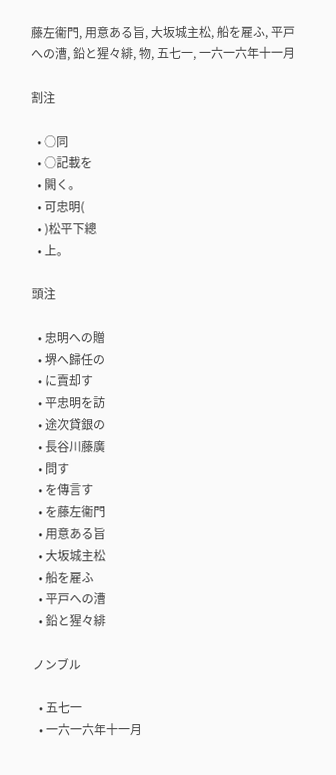藤左衞門, 用意ある旨, 大坂城主松, 船を雇ふ, 平戸への漕, 鉛と猩々緋, 物, 五七一, 一六一六年十一月

割注

  • ○同
  • ○記載を
  • 闕く。
  • 可忠明(
  • )松平下總
  • 上。

頭注

  • 忠明への贈
  • 堺へ歸任の
  • に賣却す
  • 平忠明を訪
  • 途次貸銀の
  • 長谷川藤廣
  • 問す
  • を傳言す
  • を藤左衞門
  • 用意ある旨
  • 大坂城主松
  • 船を雇ふ
  • 平戸への漕
  • 鉛と猩々緋

ノンブル

  • 五七一
  • 一六一六年十一月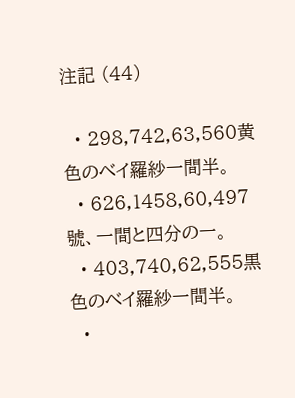注記 (44)

  • 298,742,63,560黄色のべイ羅紗一間半。
  • 626,1458,60,497號、一間と四分の一。
  • 403,740,62,555黒色のべイ羅紗一間半。
  •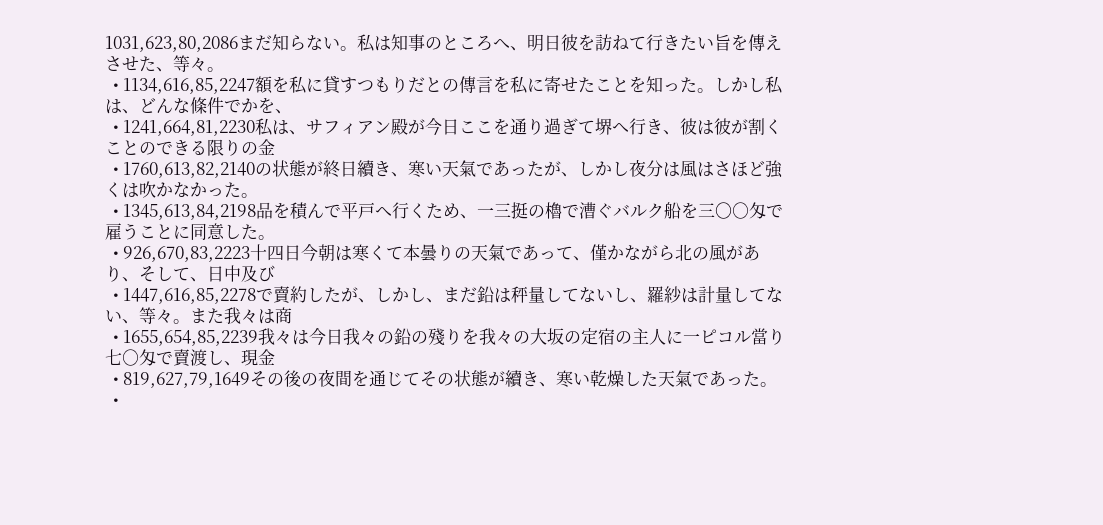1031,623,80,2086まだ知らない。私は知事のところへ、明日彼を訪ねて行きたい旨を傳えさせた、等々。
  • 1134,616,85,2247額を私に貸すつもりだとの傳言を私に寄せたことを知った。しかし私は、どんな條件でかを、
  • 1241,664,81,2230私は、サフィアン殿が今日ここを通り過ぎて堺へ行き、彼は彼が割くことのできる限りの金
  • 1760,613,82,2140の状態が終日續き、寒い天氣であったが、しかし夜分は風はさほど強くは吹かなかった。
  • 1345,613,84,2198品を積んで平戸へ行くため、一三挺の櫓で漕ぐバルク船を三〇○匁で雇うことに同意した。
  • 926,670,83,2223十四日今朝は寒くて本曇りの天氣であって、僅かながら北の風があり、そして、日中及び
  • 1447,616,85,2278で賣約したが、しかし、まだ鉛は秤量してないし、羅紗は計量してない、等々。また我々は商
  • 1655,654,85,2239我々は今日我々の鉛の殘りを我々の大坂の定宿の主人に一ピコル當り七○匁で賣渡し、現金
  • 819,627,79,1649その後の夜間を通じてその状態が續き、寒い乾燥した天氣であった。
  •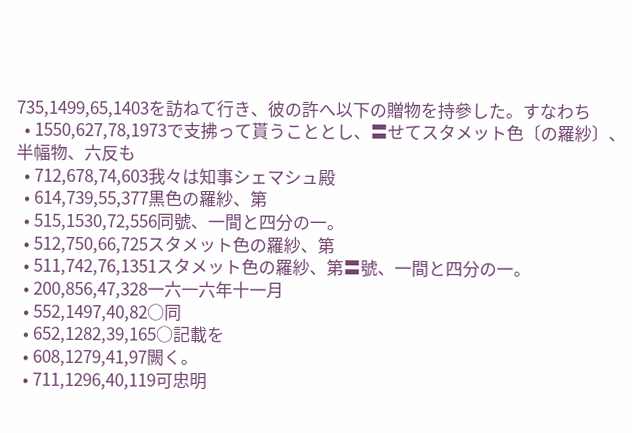735,1499,65,1403を訪ねて行き、彼の許へ以下の贈物を持參した。すなわち
  • 1550,627,78,1973で支拂って貰うこととし、〓せてスタメット色〔の羅紗〕、半幅物、六反も
  • 712,678,74,603我々は知事シェマシュ殿
  • 614,739,55,377黒色の羅紗、第
  • 515,1530,72,556同號、一間と四分の一。
  • 512,750,66,725スタメット色の羅紗、第
  • 511,742,76,1351スタメット色の羅紗、第〓號、一間と四分の一。
  • 200,856,47,328一六一六年十一月
  • 552,1497,40,82○同
  • 652,1282,39,165○記載を
  • 608,1279,41,97闕く。
  • 711,1296,40,119可忠明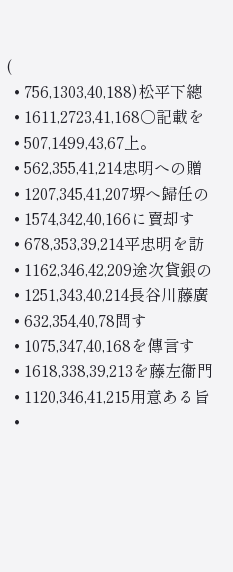(
  • 756,1303,40,188)松平下總
  • 1611,2723,41,168○記載を
  • 507,1499,43,67上。
  • 562,355,41,214忠明への贈
  • 1207,345,41,207堺へ歸任の
  • 1574,342,40,166に賣却す
  • 678,353,39,214平忠明を訪
  • 1162,346,42,209途次貸銀の
  • 1251,343,40,214長谷川藤廣
  • 632,354,40,78問す
  • 1075,347,40,168を傳言す
  • 1618,338,39,213を藤左衞門
  • 1120,346,41,215用意ある旨
  •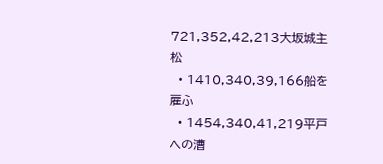721,352,42,213大坂城主松
  • 1410,340,39,166船を雇ふ
  • 1454,340,41,219平戸への漕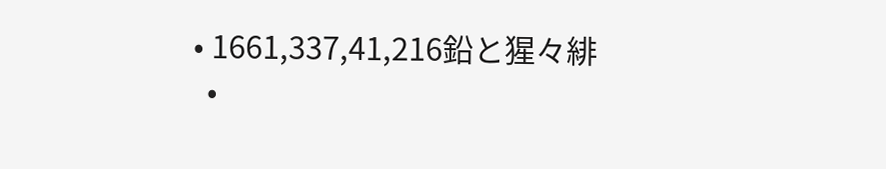• 1661,337,41,216鉛と猩々緋
  •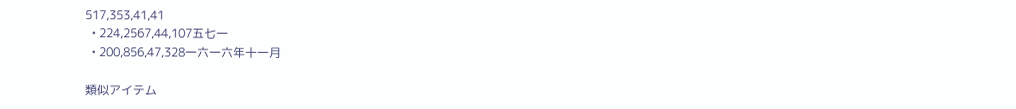517,353,41,41
  • 224,2567,44,107五七一
  • 200,856,47,328一六一六年十一月

類似アイテム